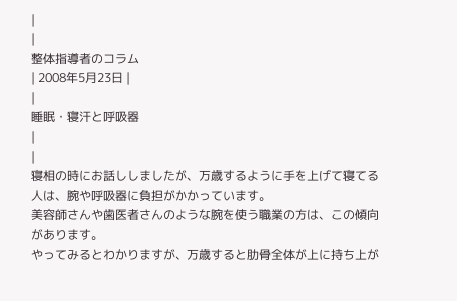|
|
整体指導者のコラム
| 2008年5月23日 |
|
睡眠・寝汗と呼吸器
|
|
寝相の時にお話ししましたが、万歳するように手を上げて寝てる人は、腕や呼吸器に負担がかかっています。
美容師さんや歯医者さんのような腕を使う職業の方は、この傾向があります。
やってみるとわかりますが、万歳すると肋骨全体が上に持ち上が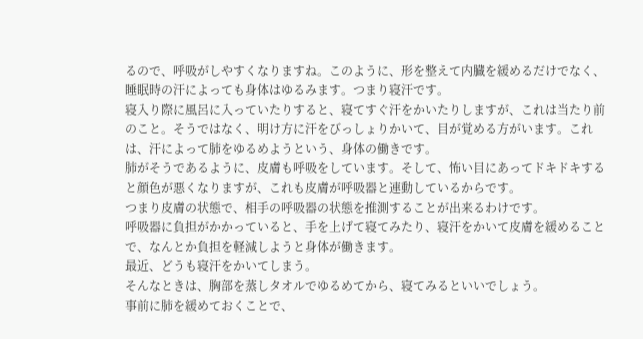るので、呼吸がしやすくなりますね。このように、形を整えて内臓を緩めるだけでなく、睡眠時の汗によっても身体はゆるみます。つまり寝汗です。
寝入り際に風呂に入っていたりすると、寝てすぐ汗をかいたりしますが、これは当たり前のこと。そうではなく、明け方に汗をびっしょりかいて、目が覚める方がいます。これは、汗によって肺をゆるめようという、身体の働きです。
肺がそうであるように、皮膚も呼吸をしています。そして、怖い目にあってドキドキすると顔色が悪くなりますが、これも皮膚が呼吸器と連動しているからです。
つまり皮膚の状態で、相手の呼吸器の状態を推測することが出来るわけです。
呼吸器に負担がかかっていると、手を上げて寝てみたり、寝汗をかいて皮膚を緩めることで、なんとか負担を軽減しようと身体が働きます。
最近、どうも寝汗をかいてしまう。
そんなときは、胸部を蒸しタオルでゆるめてから、寝てみるといいでしょう。
事前に肺を緩めておくことで、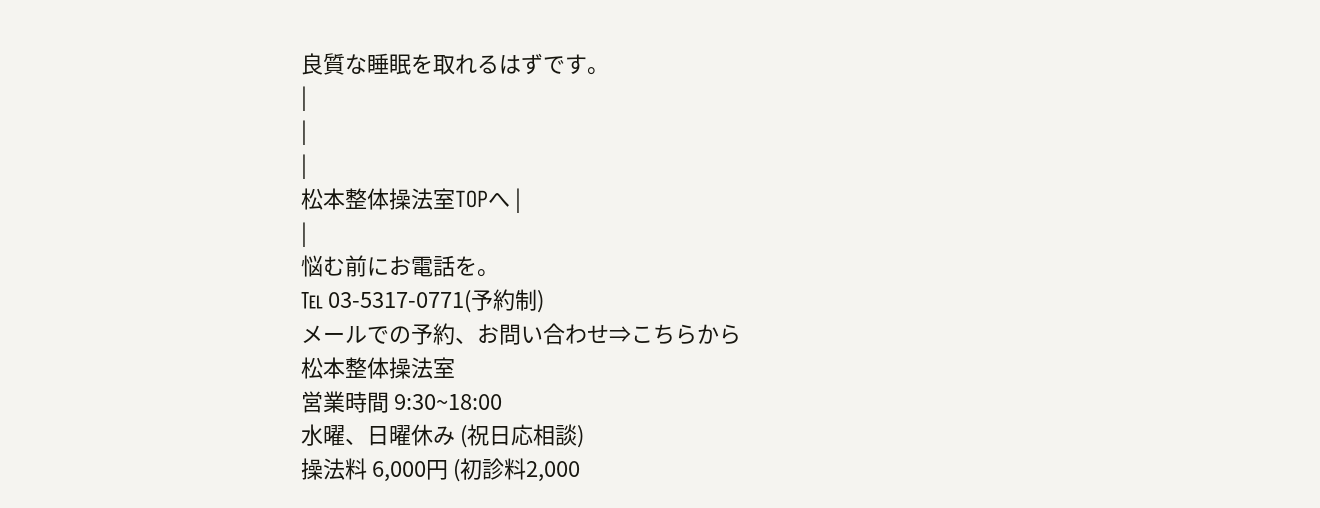良質な睡眠を取れるはずです。
|
|
|
松本整体操法室TOPへ |
|
悩む前にお電話を。
℡ 03-5317-0771(予約制)
メールでの予約、お問い合わせ⇒こちらから
松本整体操法室
営業時間 9:30~18:00
水曜、日曜休み (祝日応相談)
操法料 6,000円 (初診料2,000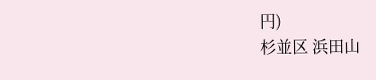円)
杉並区 浜田山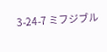3-24-7 ミフジブル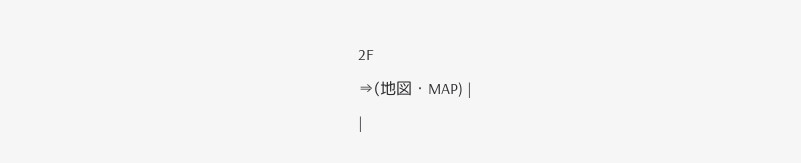2F
⇒(地図・MAP) |
|